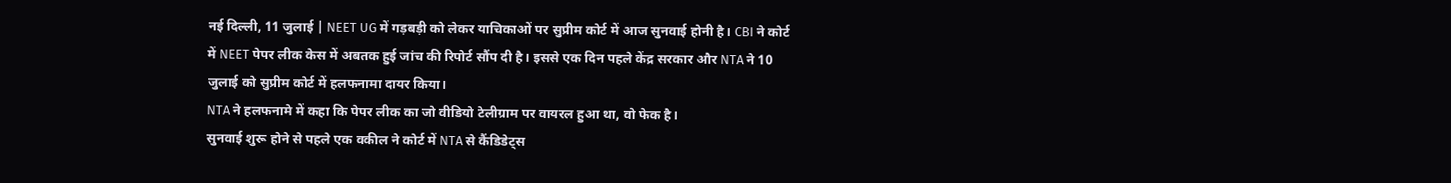नई दिल्ली, 11 जुलाई | NEET UG में गड़बड़ी को लेकर याचिकाओं पर सुप्रीम कोर्ट में आज सुनवाई होनी है। CBI ने कोर्ट में NEET पेपर लीक केस में अबतक हुई जांच की रिपोर्ट सौंप दी है। इससे एक दिन पहले केंद्र सरकार और NTA ने 10 जुलाई को सुप्रीम कोर्ट में हलफनामा दायर किया।
NTA ने हलफनामे में कहा कि पेपर लीक का जो वीडियो टेलीग्राम पर वायरल हुआ था, वो फेक है।
सुनवाई शुरू होने से पहले एक वकील ने कोर्ट में NTA से कैंडिडेट्स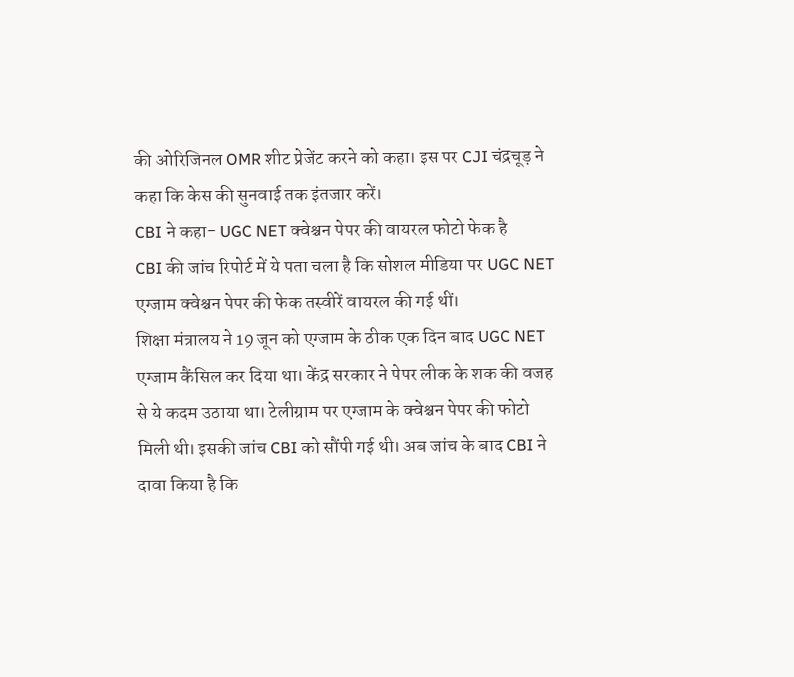की ओरिजिनल OMR शीट प्रेजेंट करने को कहा। इस पर CJI चंद्रचूड़ ने कहा कि केस की सुनवाई तक इंतजार करें।
CBI ने कहा- UGC NET क्वेश्चन पेपर की वायरल फोटो फेक है
CBI की जांच रिपोर्ट में ये पता चला है कि सोशल मीडिया पर UGC NET एग्जाम क्वेश्चन पेपर की फेक तस्वीरें वायरल की गई थीं।
शिक्षा मंत्रालय ने 19 जून को एग्जाम के ठीक एक दिन बाद UGC NET एग्जाम कैंसिल कर दिया था। केंद्र सरकार ने पेपर लीक के शक की वजह से ये कदम उठाया था। टेलीग्राम पर एग्जाम के क्वेश्चन पेपर की फोटो मिली थी। इसकी जांच CBI को सौंपी गई थी। अब जांच के बाद CBI ने दावा किया है कि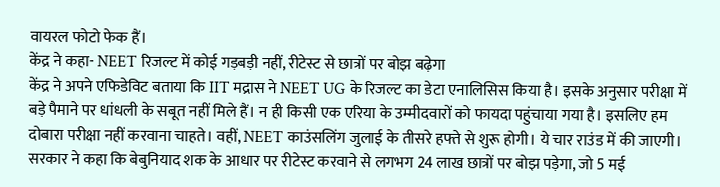वायरल फोटो फेक हैं।
केंद्र ने कहा- NEET रिजल्ट में कोई गड़बड़ी नहीं, रीटेस्ट से छात्रों पर बोझ बढ़ेगा
केंद्र ने अपने एफिडेविट बताया कि IIT मद्रास ने NEET UG के रिजल्ट का डेटा एनालिसिस किया है। इसके अनुसार परीक्षा में बड़े पैमाने पर धांधली के सबूत नहीं मिले हैं। न ही किसी एक एरिया के उम्मीदवारों को फायदा पहुंचाया गया है। इसलिए हम दोबारा परीक्षा नहीं करवाना चाहते। वहीं, NEET काउंसलिंग जुलाई के तीसरे हफ्ते से शुरू होगी। ये चार राउंड में की जाएगी।
सरकार ने कहा कि बेबुनियाद शक के आधार पर रीटेस्ट करवाने से लगभग 24 लाख छात्रों पर बोझ पड़ेगा, जो 5 मई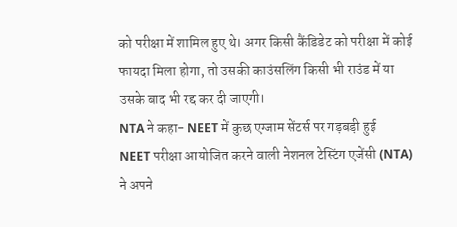को परीक्षा में शामिल हुए थे। अगर किसी कैंडिडेट को परीक्षा में कोई फायदा मिला होगा, तो उसकी काउंसलिंग किसी भी राउंड में या उसके बाद भी रद्द कर दी जाएगी।
NTA ने कहा- NEET में कुछ एग्जाम सेंटर्स पर गड़बड़ी हुई
NEET परीक्षा आयोजित करने वाली नेशनल टेस्टिंग एजेंसी (NTA) ने अपने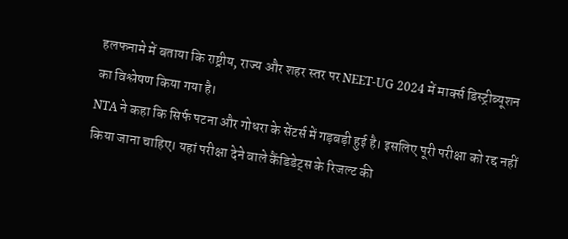हलफनामे में बताया कि राष्ट्रीय, राज्य और शहर स्तर पर NEET-UG 2024 में मार्क्स डिस्ट्रीब्यूशन का विश्लेषण किया गया है।
NTA ने कहा कि सिर्फ पटना और गोधरा के सेंटर्स में गड़बड़ी हुई है। इसलिए पूरी परीक्षा को रद्द नहीं किया जाना चाहिए। यहां परीक्षा देने वाले कैंडिडेट्स के रिजल्ट की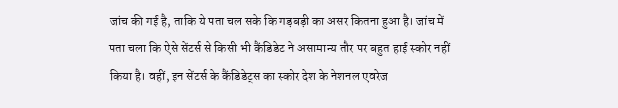जांच की गई है, ताकि ये पता चल सके कि गड़बड़ी का असर कितना हुआ है। जांच में पता चला कि ऐसे सेंटर्स से किसी भी कैंडिडेट ने असामान्य तौर पर बहुत हाई स्कोर नहीं किया है। वहीं, इन सेंटर्स के कैंडिडेट्स का स्कोर देश के नेशनल एवरेज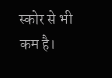स्कोर से भी कम है।